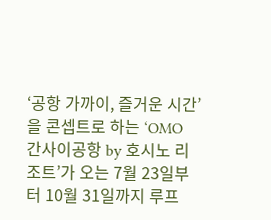‘공항 가까이, 즐거운 시간’을 콘셉트로 하는 ‘OMO 간사이공항 by 호시노 리조트’가 오는 7월 23일부터 10월 31일까지 루프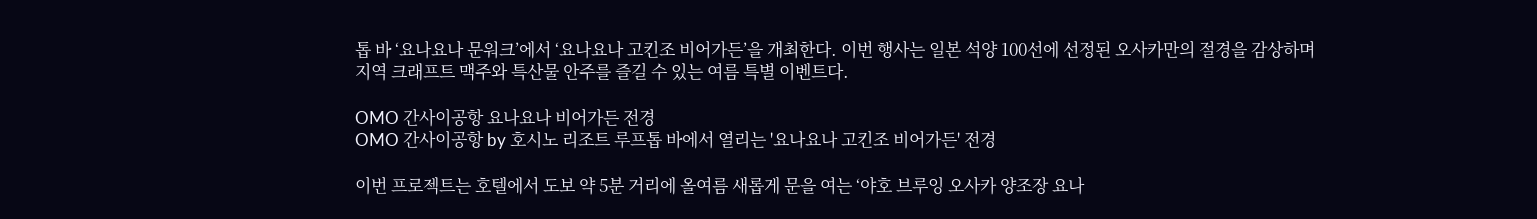톱 바 ‘요나요나 문워크’에서 ‘요나요나 고킨조 비어가든’을 개최한다. 이번 행사는 일본 석양 100선에 선정된 오사카만의 절경을 감상하며 지역 크래프트 맥주와 특산물 안주를 즐길 수 있는 여름 특별 이벤트다.

OMO 간사이공항 요나요나 비어가든 전경
OMO 간사이공항 by 호시노 리조트 루프톱 바에서 열리는 '요나요나 고킨조 비어가든' 전경

이번 프로젝트는 호텔에서 도보 약 5분 거리에 올여름 새롭게 문을 여는 ‘야호 브루잉 오사카 양조장 요나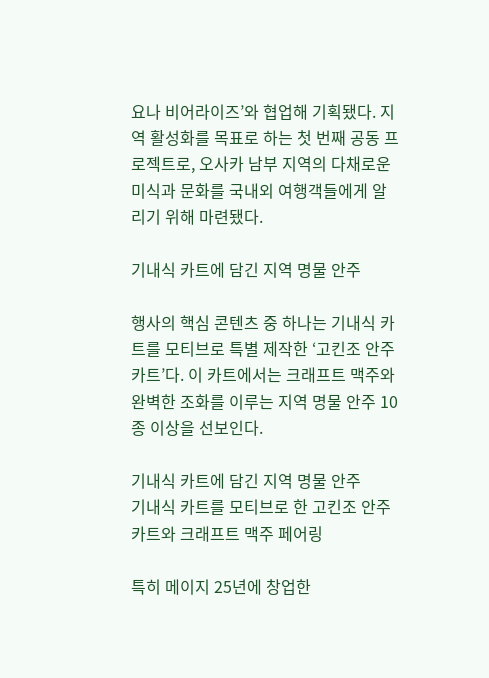요나 비어라이즈’와 협업해 기획됐다. 지역 활성화를 목표로 하는 첫 번째 공동 프로젝트로, 오사카 남부 지역의 다채로운 미식과 문화를 국내외 여행객들에게 알리기 위해 마련됐다.

기내식 카트에 담긴 지역 명물 안주

행사의 핵심 콘텐츠 중 하나는 기내식 카트를 모티브로 특별 제작한 ‘고킨조 안주 카트’다. 이 카트에서는 크래프트 맥주와 완벽한 조화를 이루는 지역 명물 안주 10종 이상을 선보인다.

기내식 카트에 담긴 지역 명물 안주
기내식 카트를 모티브로 한 고킨조 안주 카트와 크래프트 맥주 페어링

특히 메이지 25년에 창업한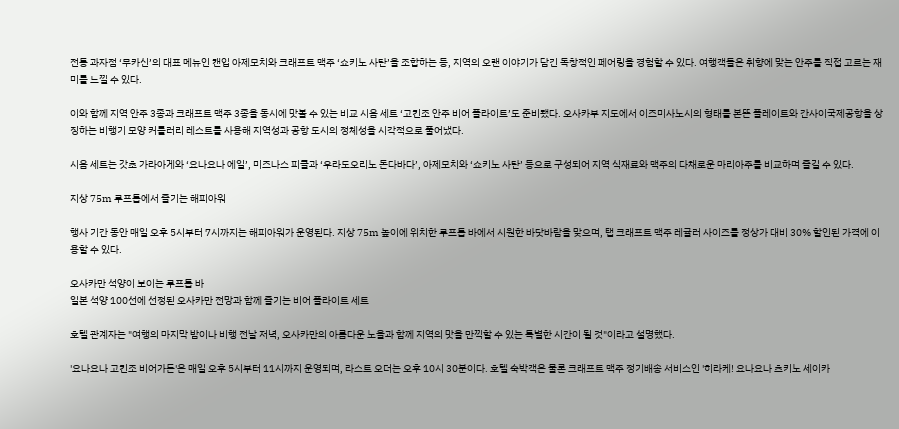전통 과자점 ‘무카신’의 대표 메뉴인 캔입 아제모치와 크래프트 맥주 ‘쇼키노 사탄’을 조합하는 등, 지역의 오랜 이야기가 담긴 독창적인 페어링을 경험할 수 있다. 여행객들은 취향에 맞는 안주를 직접 고르는 재미를 느낄 수 있다.

이와 함께 지역 안주 3종과 크래프트 맥주 3종을 동시에 맛볼 수 있는 비교 시음 세트 ‘고킨조 안주 비어 플라이트’도 준비됐다. 오사카부 지도에서 이즈미사노시의 형태를 본뜬 플레이트와 간사이국제공항을 상징하는 비행기 모양 커틀러리 레스트를 사용해 지역성과 공항 도시의 정체성을 시각적으로 풀어냈다.

시음 세트는 갓초 가라아게와 ‘요나요나 에일’, 미즈나스 피클과 ‘우라도오리노 돈다바다’, 아제모치와 ‘쇼키노 사탄’ 등으로 구성되어 지역 식재료와 맥주의 다채로운 마리아주를 비교하며 즐길 수 있다.

지상 75m 루프톱에서 즐기는 해피아워

행사 기간 동안 매일 오후 5시부터 7시까지는 해피아워가 운영된다. 지상 75m 높이에 위치한 루프톱 바에서 시원한 바닷바람을 맞으며, 탭 크래프트 맥주 레귤러 사이즈를 정상가 대비 30% 할인된 가격에 이용할 수 있다.

오사카만 석양이 보이는 루프톱 바
일본 석양 100선에 선정된 오사카만 전망과 함께 즐기는 비어 플라이트 세트

호텔 관계자는 "여행의 마지막 밤이나 비행 전날 저녁, 오사카만의 아름다운 노을과 함께 지역의 맛을 만끽할 수 있는 특별한 시간이 될 것"이라고 설명했다.

'요나요나 고킨조 비어가든'은 매일 오후 5시부터 11시까지 운영되며, 라스트 오더는 오후 10시 30분이다. 호텔 숙박객은 물론 크래프트 맥주 정기배송 서비스인 '히라케! 요나요나 츠키노 세이카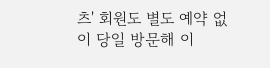츠' 회원도 별도 예약 없이 당일 방문해 이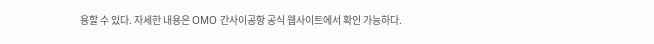용할 수 있다. 자세한 내용은 OMO 간사이공항 공식 웹사이트에서 확인 가능하다.